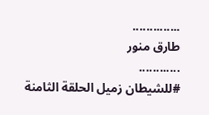..............
طارق منور
............
#للشيطان زميل الحلقة الثامنة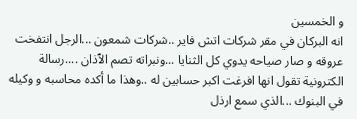و الخمسين
انه البركان في مقر شركات اتش فاير ..شركات شمعون ...الرجل انتفخت عروقه و صار صياحه يدوي كل الثنايا ...ونبراته تصم الٱذان ....رسالة الكترونية تقول انها افرغت اكبر حسابين له ..وهذا ما أكده محاسبه و وكيله في البنوك ...الذي سمع ارذل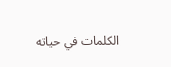الكلمات في حياته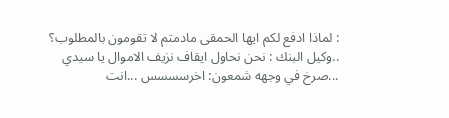: لماذا ادفع لكم ايها الحمقى مادمتم لا تقومون بالمطلوب؟ ..وكيل البنك : نحن نحاول ايقاف نزيف الاموال يا سيدي ...صرخ في وجهه شمعون: اخرسسسس ...انت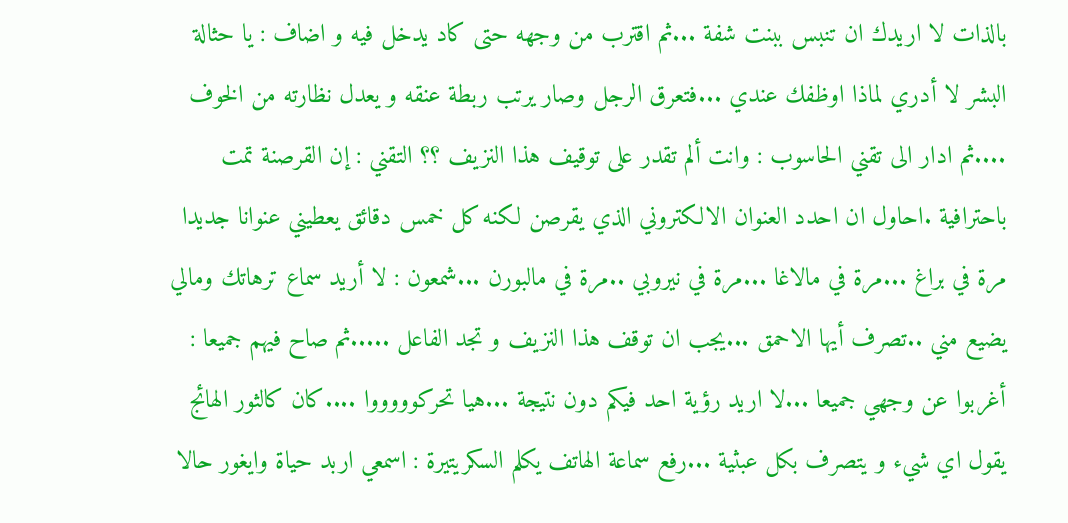بالذات لا اريدك ان تنبس ببنت شفة ...ثم اقترب من وجهه حتى كاد يدخل فيه و اضاف : يا حثالة البشر لا أدري لماذا اوظفك عندي ...فتعرق الرجل وصار يرتب ربطة عنقه و يعدل نظارته من الخوف ....ثم ادار الى تقني الحاسوب : وانت ألم تقدر على توقيف هذا النزيف ؟؟ التقني : إن القرصنة تمت باحترافية .احاول ان احدد العنوان الالكتروني الذي يقرصن لكنه كل خمس دقائق يعطيني عنوانا جديدا مرة في براغ ...مرة في مالاغا ...مرة في نيروبي ..مرة في مالبورن ...شمعون : لا أريد سماع ترهاتك ومالي يضيع مني ..تصرف أيها الاحمق ...يجب ان توقف هذا النزيف و تجد الفاعل .....ثم صاح فيهم جميعا : أغربوا عن وجهي جميعا ...لا اريد رؤية احد فيكم دون نتيجة ...هيا تحركوووووا ....كان كالثور الهائج يقول اي شيء و يتصرف بكل عبثية ...رفع سماعة الهاتف يكلم السكريتيرة : اسمعي اربد حياة وايغور حالا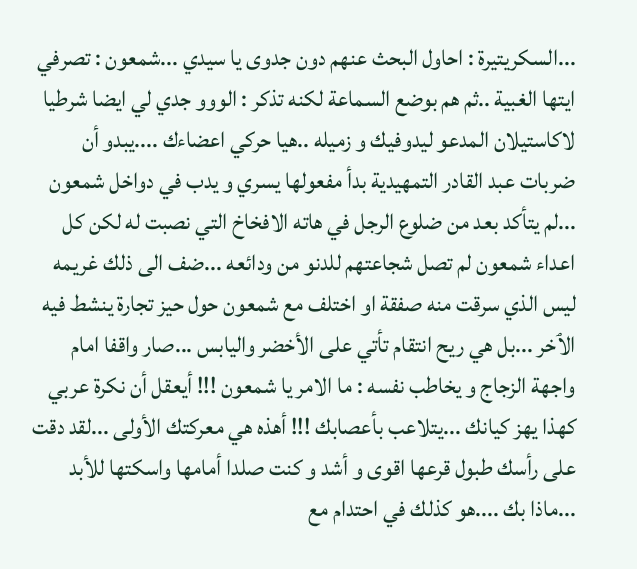...السكريتيرة : احاول البحث عنهم دون جدوى يا سيدي ...شمعون : تصرفي ايتها الغبية ..ثم هم بوضع السماعة لكنه تذكر : الووو جدي لي ايضا شرطيا لاكاستيلان المدعو ليدوفيك و زميله ..هيا حركي اعضاءك ....يبدو أن ضربات عبد القادر التمهيدية بدأ مفعولها يسري و يدب في دواخل شمعون ...لم يتأكد بعد من ضلوع الرجل في هاته الافخاخ التي نصبت له لكن كل اعداء شمعون لم تصل شجاعتهم للدنو من ودائعه ...ضف الى ذلك غريمه ليس الذي سرقت منه صفقة او اختلف مع شمعون حول حيز تجارة ينشط فيه الٱخر ...بل هي ريح انتقام تأتي على الأخضر واليابس ...صار واقفا امام واجهة الزجاج و يخاطب نفسه : ما الامر يا شمعون !!! أيعقل أن نكرة عربي كهذا يهز كيانك ...يتلاعب بأعصابك !!! أهذه هي معركتك الأولى ...لقد دقت على رأسك طبول قرعها اقوى و أشد و كنت صلدا أمامها واسكتها للأبد ...ماذا بك ....هو كذلك في احتدام مع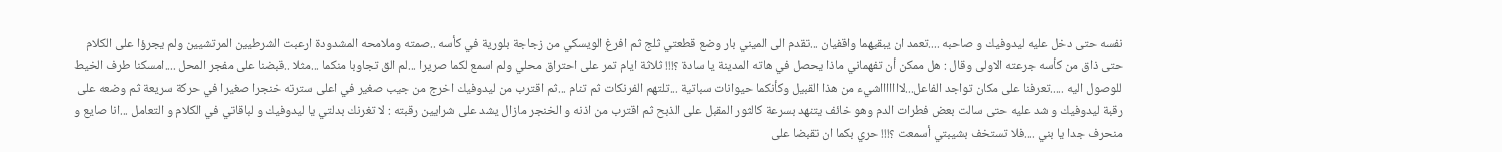نفسه حتى دخل عليه ليدوفيك و صاحبه ....تعمد ان يبقيهما واقفيان ...تقدم الى الميني بار وضع قطعتي ثلج ثم افرغ الويسكي من زجاجة بلورية في كأسه ..صمته وملامحه المشدودة ارعبت الشرطيين المرتشيين ولم يجرؤا على الكلام حتى ذاق من كأسه جرعته الاولى وقال : هل ممكن أن تفهماني ماذا يحصل في هاته المدينة يا سادة ؟!!! ثلاثة ايام تمر على احتراق محلي ولم اسمع لكما صريرا ...لم الق تجاوبا منكما ...مثلا ..قبضنا على مفجر المحل ....امسكنا طرف الخيط للوصول اليه .....تعرفنا على مكان تواجد الفاعل...لاااااااشيء من هذا القبيل وكأنكما حيوانات سباتية ...تلتهم الفرنكات ثم تنام ...ثم اقترب من ليدوفيك اخرج من جيب صغير في اعلى سترته خنجرا صغيرا في حركة سريعة ثم وضعه على رقبة ليدوفيك و شد عليه حتى سالت بعض فطرات الدم وهو خائف يتنهد بسرعة كالثور المقبل على الذبح ثم اقترب من اذنه و الخنجر مازال يشد على شرايين رقبته : لا تغرنك بدلتي يا ليدوفيك و لباقاتي في الكلام و التعامل ...انا صايع و منحرف جدا يا بني ....فلا تستخف بشيبتي أسمعت ؟!!! حري بكما ان تقبضا على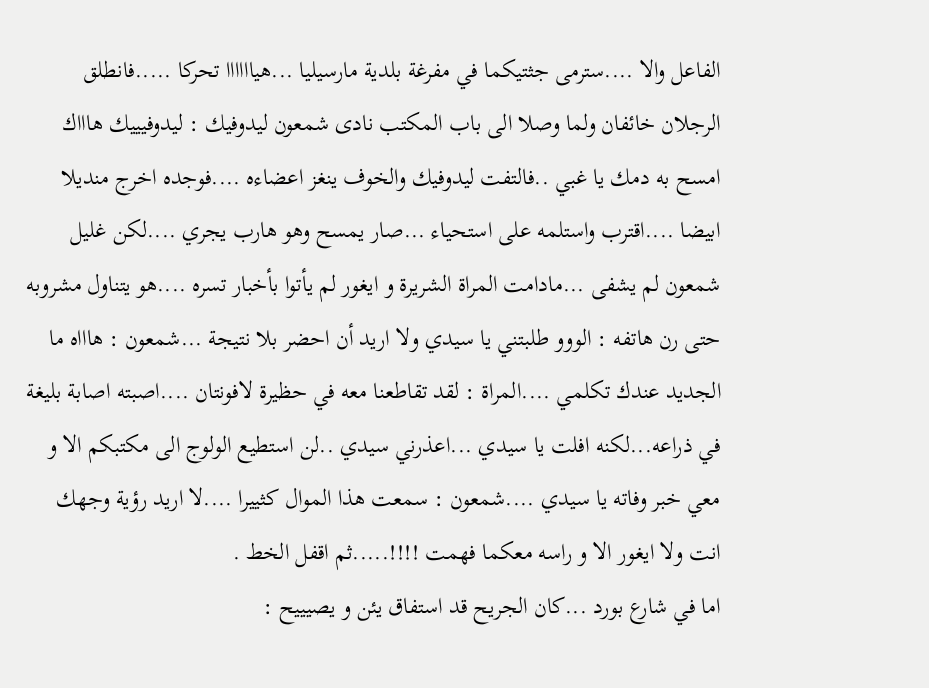الفاعل والا ....سترمى جثتيكما في مفرغة بلدية مارسيليا ...هياااااا تحركا .....فانطلق الرجلان خائفان ولما وصلا الى باب المكتب نادى شمعون ليدوفيك : ليدوفيييك هاااك امسح به دمك يا غبي ..فالتفت ليدوفيك والخوف ينغز اعضاءه ....فوجده اخرج منديلا ابيضا ....اقترب واستلمه على استحياء ...صار يمسح وهو هارب يجري ....لكن غليل شمعون لم يشفى ...مادامت المراة الشريرة و ايغور لم يأتوا بأخبار تسره ....هو يتناول مشروبه حتى رن هاتفه : الووو طلبتني يا سيدي ولا اريد أن احضر بلا نتيجة ...شمعون : هاااه ما الجديد عندك تكلمي ....المراة : لقد تقاطعنا معه في حظيرة لافونتان ....اصبته اصابة بليغة في ذراعه...لكنه افلت يا سيدي ...اعذرني سيدي ..لن استطيع الولوج الى مكتبكم الا و معي خبر وفاته يا سيدي ....شمعون : سمعت هذا الموال كثييرا ....لا اريد رؤية وجهك انت ولا ايغور الا و راسه معكما فهمت !!!!.....ثم اقفل الخط .
اما في شارع بورد ...كان الجريح قد استفاق يئن و يصيييح :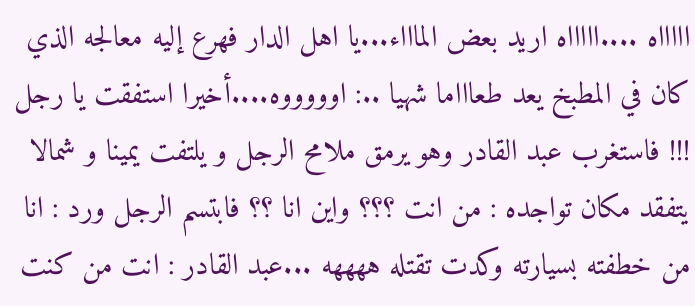اااااه ....اااااه اريد بعض الماااء...يا اهل الدار فهرع إليه معالجه الذي كان في المطبخ يعد طعاااما شهيا ..: اوووووه....أخيرا استفقت يا رجل !!! فاستغرب عبد القادر وهو يرمق ملامح الرجل و يلتفت يمينا و شمالا يتفقد مكان تواجده : من انت ؟؟؟ واين انا ؟؟ فابتسم الرجل ورد : انا من خطفته بسيارته وكدت تقتله ههههه ...عبد القادر : انت من كنت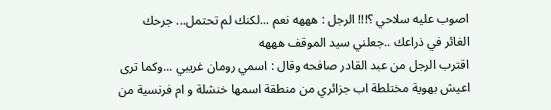اصوب عليه سلاحي ؟!!! الرجل : هههه نعم ...لكنك لم تحتمل... جرحك الغائر في ذراعك ..جعلني سيد الموقف هههه
اقترب الرجل من عبد القادر صافحه وقال : اسمي رومان غريبي ...وكما ترى اعيش بهوية مختلطة اب جزائري من منطقة اسمها خنشلة و ام فرنسية من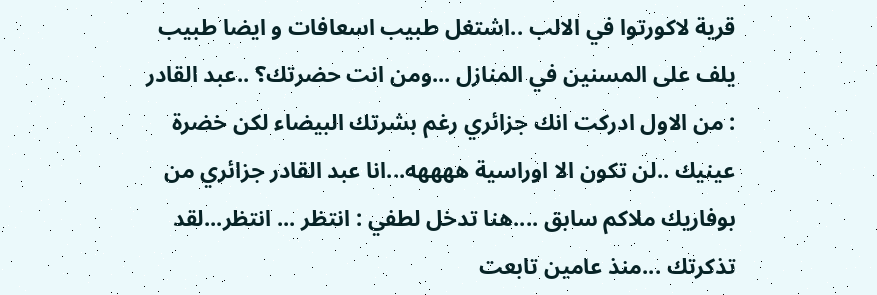قرية لاكورتوا في الالب ..اشتغل طبيب اسعافات و ايضا طبيب يلف على المسنين في المنازل ...ومن انت حضرتك؟ ..عبد القادر : من الاول ادركت انك جزائري رغم بشرتك البيضاء لكن خضرة عينيك ..لن تكون الا اوراسية ههههه...انا عبد القادر جزائري من بوفاريك ملاكم سابق ....هنا تدخل لطفي : انتظر ... انتظر...لقد تذكرتك ...منذ عامين تابعت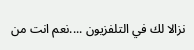نزالا لك في التلفزيون ....نعم انت من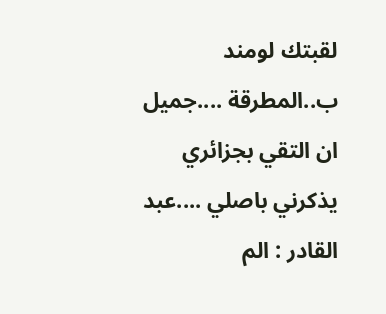لقبتك لومند ب..المطرقة ....جميل ان التقي بجزائري يذكرني باصلي ....عبد القادر : الم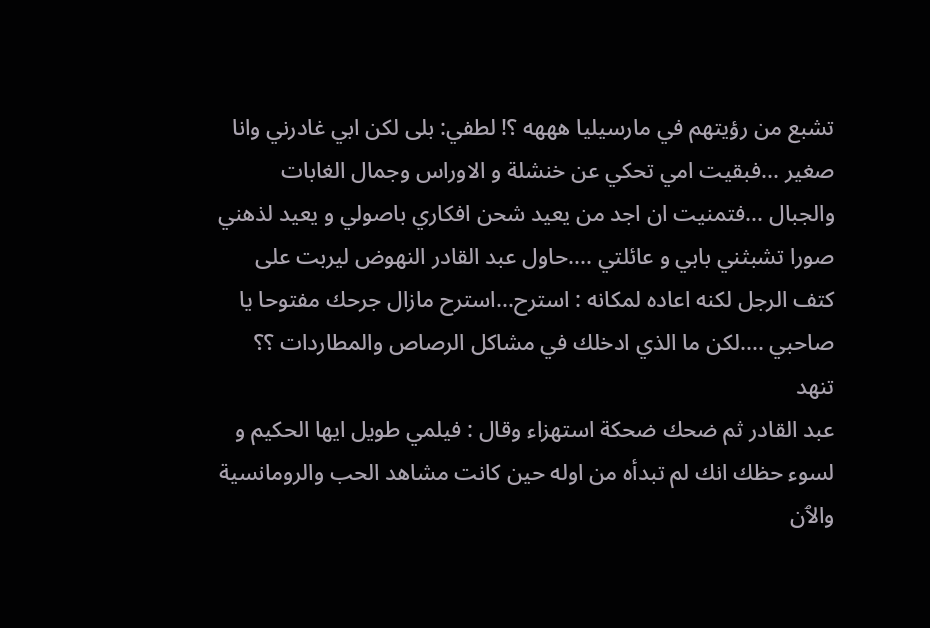تشبع من رؤيتهم في مارسيليا هههه ؟! لطفي: بلى لكن ابي غادرني وانا صغير ...فبقيت امي تحكي عن خنشلة و الاوراس وجمال الغابات والجبال ...فتمنيت ان اجد من يعيد شحن افكاري باصولي و يعيد لذهني صورا تشبثني بابي و عائلتي ....حاول عبد القادر النهوض ليربت على كتف الرجل لكنه اعاده لمكانه : استرح...استرح مازال جرحك مفتوحا يا صاحبي ....لكن ما الذي ادخلك في مشاكل الرصاص والمطاردات ؟؟ تنهد
عبد القادر ثم ضحك ضحكة استهزاء وقال : فيلمي طويل ايها الحكيم و لسوء حظك انك لم تبدأه من اوله حين كانت مشاهد الحب والرومانسية والٱن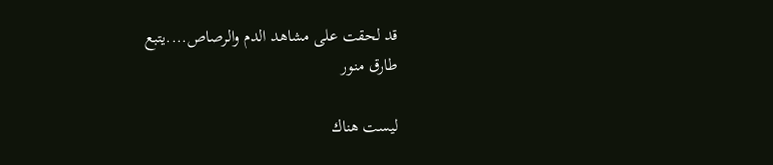قد لحقت على مشاهد الدم والرصاص....يتبع
طارق منور

ليست هناك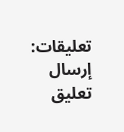تعليقات:
إرسال تعليق